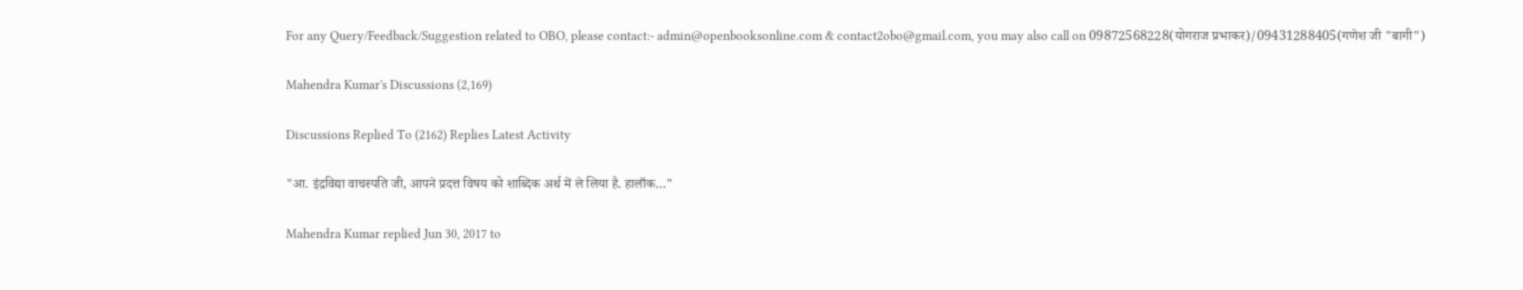For any Query/Feedback/Suggestion related to OBO, please contact:- admin@openbooksonline.com & contact2obo@gmail.com, you may also call on 09872568228(योगराज प्रभाकर)/09431288405(गणेश जी "बागी")

Mahendra Kumar's Discussions (2,169)

Discussions Replied To (2162) Replies Latest Activity

"आ. इंद्रविद्या वाचस्पति जी, आपने प्रदत्त विषय को शाब्दिक अर्थ में ले लिया है. हालाँक…"

Mahendra Kumar replied Jun 30, 2017 to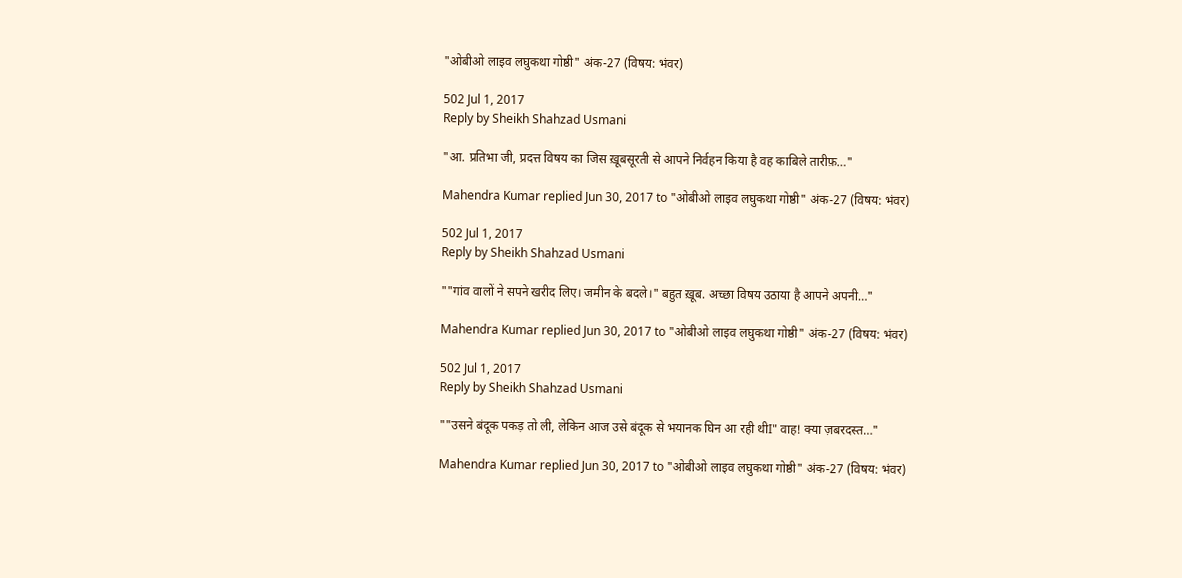"ओबीओ लाइव लघुकथा गोष्ठी" अंक-27 (विषय: भंवर)

502 Jul 1, 2017
Reply by Sheikh Shahzad Usmani

"आ. प्रतिभा जी, प्रदत्त विषय का जिस ख़ूबसूरती से आपने निर्वहन किया है वह काबिले तारीफ़…"

Mahendra Kumar replied Jun 30, 2017 to "ओबीओ लाइव लघुकथा गोष्ठी" अंक-27 (विषय: भंवर)

502 Jul 1, 2017
Reply by Sheikh Shahzad Usmani

""गांव वालों ने सपने खरीद लिए। जमीन के बदले।" बहुत ख़ूब. अच्छा विषय उठाया है आपने अपनी…"

Mahendra Kumar replied Jun 30, 2017 to "ओबीओ लाइव लघुकथा गोष्ठी" अंक-27 (विषय: भंवर)

502 Jul 1, 2017
Reply by Sheikh Shahzad Usmani

""उसने बंदूक पकड़ तो ली, लेकिन आज उसे बंदूक से भयानक घिन आ रही थीI" वाह! क्या ज़बरदस्त…"

Mahendra Kumar replied Jun 30, 2017 to "ओबीओ लाइव लघुकथा गोष्ठी" अंक-27 (विषय: भंवर)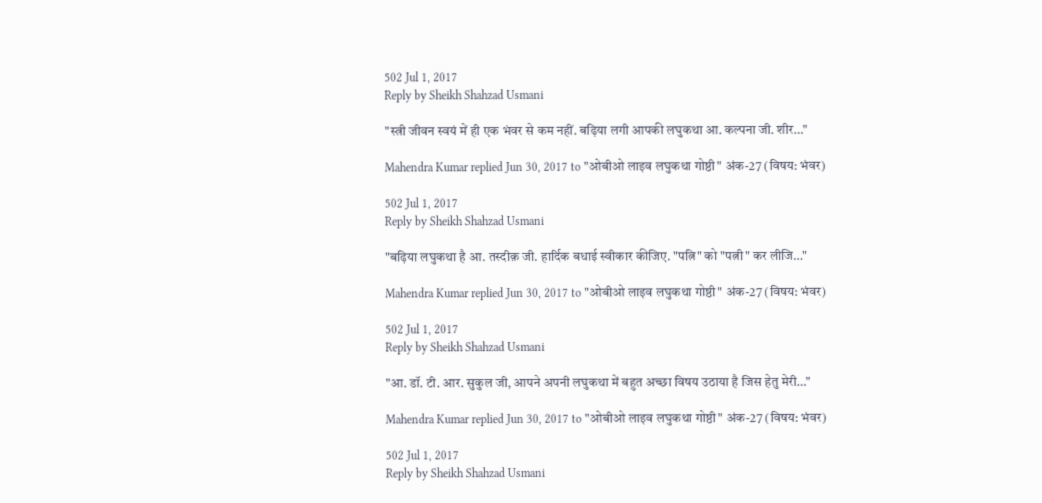502 Jul 1, 2017
Reply by Sheikh Shahzad Usmani

"स्त्री जीवन स्वयं में ही एक भंवर से कम नहीं. बढ़िया लगी आपकी लघुकथा आ. कल्पना जी. शीर…"

Mahendra Kumar replied Jun 30, 2017 to "ओबीओ लाइव लघुकथा गोष्ठी" अंक-27 (विषय: भंवर)

502 Jul 1, 2017
Reply by Sheikh Shahzad Usmani

"बढ़िया लघुकथा है आ. तस्दीक़ जी. हार्दिक बधाई स्वीकार कीजिए. "पत्नि" को "पत्नी" कर लीजि…"

Mahendra Kumar replied Jun 30, 2017 to "ओबीओ लाइव लघुकथा गोष्ठी" अंक-27 (विषय: भंवर)

502 Jul 1, 2017
Reply by Sheikh Shahzad Usmani

"आ. डॉ. टी. आर. सुकुल जी, आपने अपनी लघुकथा में बहुत अच्छा विषय उठाया है जिस हेतु मेरी…"

Mahendra Kumar replied Jun 30, 2017 to "ओबीओ लाइव लघुकथा गोष्ठी" अंक-27 (विषय: भंवर)

502 Jul 1, 2017
Reply by Sheikh Shahzad Usmani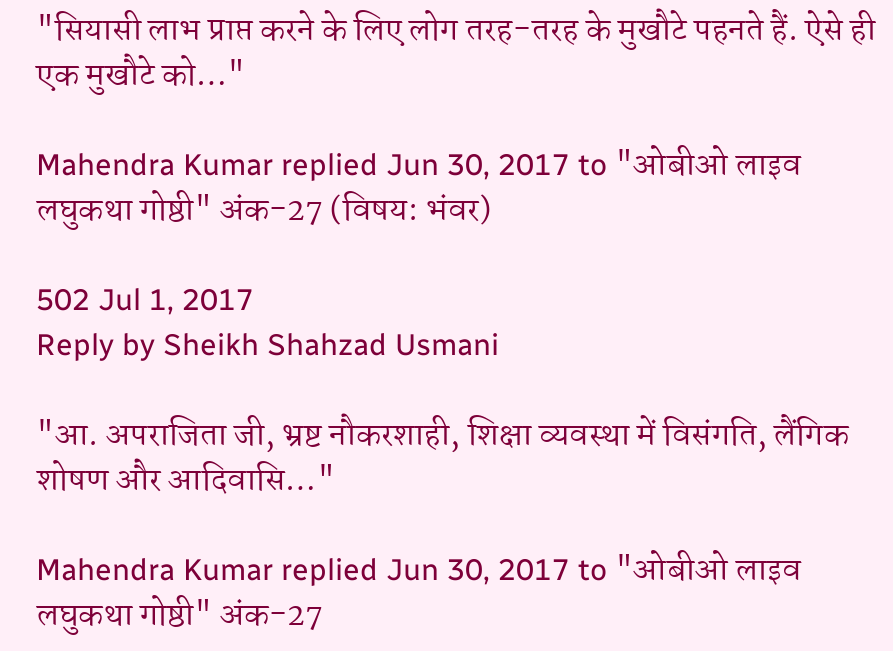"सियासी लाभ प्राप्त करने के लिए लोग तरह-तरह के मुखौटे पहनते हैं. ऐसे ही एक मुखौटे को…"

Mahendra Kumar replied Jun 30, 2017 to "ओबीओ लाइव लघुकथा गोष्ठी" अंक-27 (विषय: भंवर)

502 Jul 1, 2017
Reply by Sheikh Shahzad Usmani

"आ. अपराजिता जी, भ्रष्ट नौकरशाही, शिक्षा व्यवस्था में विसंगति, लैंगिक शोषण और आदिवासि…"

Mahendra Kumar replied Jun 30, 2017 to "ओबीओ लाइव लघुकथा गोष्ठी" अंक-27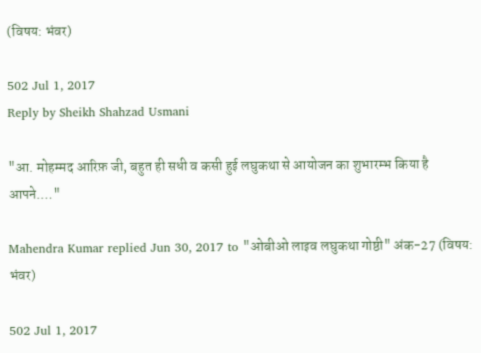(विषय: भंवर)

502 Jul 1, 2017
Reply by Sheikh Shahzad Usmani

"आ. मोहम्मद आरिफ़ जी, बहुत ही सधी व कसी हुई लघुकथा से आयोजन का शुभारम्भ किया है आपने.…"

Mahendra Kumar replied Jun 30, 2017 to "ओबीओ लाइव लघुकथा गोष्ठी" अंक-27 (विषय: भंवर)

502 Jul 1, 2017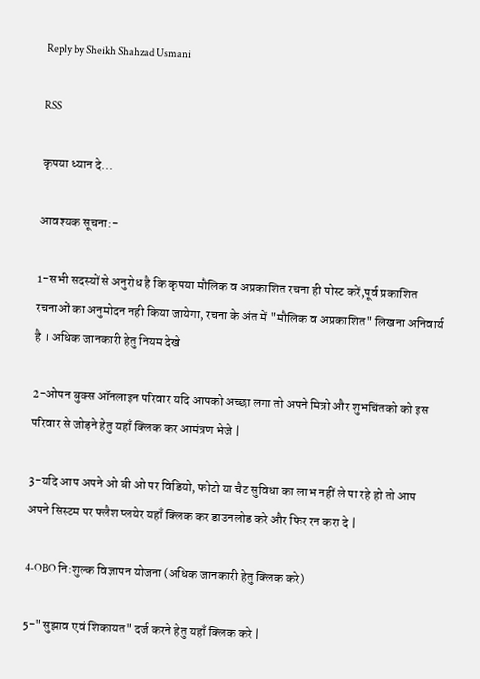Reply by Sheikh Shahzad Usmani

RSS

कृपया ध्यान दे...

आवश्यक सूचना:-

1-सभी सदस्यों से अनुरोध है कि कृपया मौलिक व अप्रकाशित रचना ही पोस्ट करें,पूर्व प्रकाशित रचनाओं का अनुमोदन नही किया जायेगा, रचना के अंत में "मौलिक व अप्रकाशित" लिखना अनिवार्य है । अधिक जानकारी हेतु नियम देखे

2-ओपन बुक्स ऑनलाइन परिवार यदि आपको अच्छा लगा तो अपने मित्रो और शुभचिंतको को इस परिवार से जोड़ने हेतु यहाँ क्लिक कर आमंत्रण भेजे |

3-यदि आप अपने ओ बी ओ पर विडियो, फोटो या चैट सुविधा का लाभ नहीं ले पा रहे हो तो आप अपने सिस्टम पर फ्लैश प्लयेर यहाँ क्लिक कर डाउनलोड करे और फिर रन करा दे |

4-OBO नि:शुल्क विज्ञापन योजना (अधिक जानकारी हेतु क्लिक करे)

5-"सुझाव एवं शिकायत" दर्ज करने हेतु यहाँ क्लिक करे |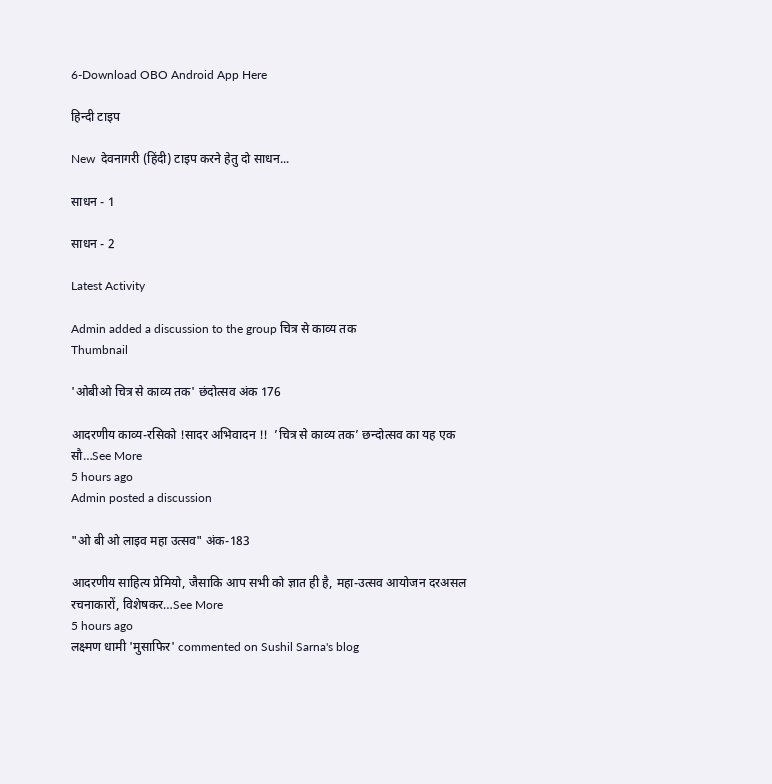6-Download OBO Android App Here

हिन्दी टाइप

New  देवनागरी (हिंदी) टाइप करने हेतु दो साधन...

साधन - 1

साधन - 2

Latest Activity

Admin added a discussion to the group चित्र से काव्य तक
Thumbnail

'ओबीओ चित्र से काव्य तक' छंदोत्सव अंक 176

आदरणीय काव्य-रसिको !सादर अभिवादन !!  ’चित्र से काव्य तक’ छन्दोत्सव का यह एक सौ…See More
5 hours ago
Admin posted a discussion

"ओ बी ओ लाइव महा उत्सव" अंक-183

आदरणीय साहित्य प्रेमियो, जैसाकि आप सभी को ज्ञात ही है, महा-उत्सव आयोजन दरअसल रचनाकारों, विशेषकर…See More
5 hours ago
लक्ष्मण धामी 'मुसाफिर' commented on Sushil Sarna's blog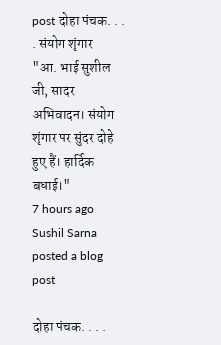post दोहा पंचक. . . . संयोग शृंगार
"आ. भाई सुशील जी, सादर अभिवादन। संयोग शृंगार पर सुंदर दोहे हुए हैं। हार्दिक बधाई।"
7 hours ago
Sushil Sarna posted a blog post

दोहा पंचक. . . .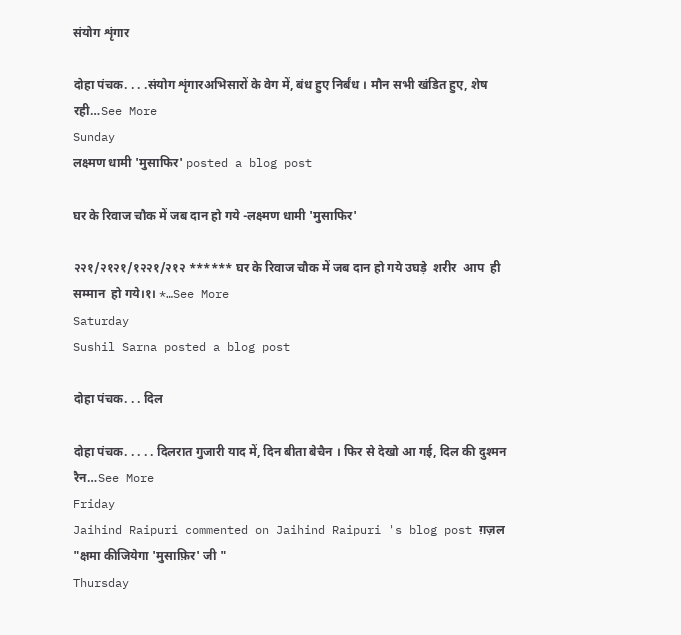संयोग शृंगार

दोहा पंचक. . . .संयोग शृंगारअभिसारों के वेग में, बंध हुए निर्बंध । मौन सभी खंडित हुए, शेष रही…See More
Sunday
लक्ष्मण धामी 'मुसाफिर' posted a blog post

घर के रिवाज चौक में जब दान हो गये -लक्ष्मण धामी 'मुसाफिर'

२२१/२१२१/१२२१/२१२ ****** घर के रिवाज चौक में जब दान हो गये उघड़े  शरीर  आप  ही  सम्मान  हो गये।१। *…See More
Saturday
Sushil Sarna posted a blog post

दोहा पंचक. . . दिल

दोहा पंचक. . . . . दिलरात गुजारी याद में, दिन बीता बेचैन । फिर से देखो आ गई, दिल की दुश्मन रैन…See More
Friday
Jaihind Raipuri commented on Jaihind Raipuri 's blog post ग़ज़ल
"क्षमा कीजियेगा 'मुसाफ़िर' जी "
Thursday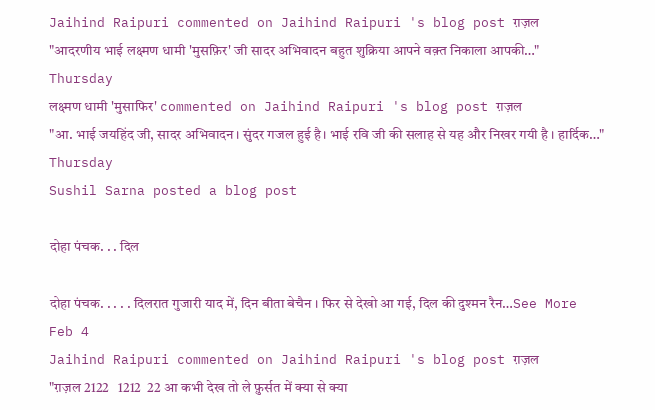Jaihind Raipuri commented on Jaihind Raipuri 's blog post ग़ज़ल
"आदरणीय भाई लक्ष्मण धामी 'मुसफ़िर' जी सादर अभिवादन बहुत शुक्रिया आपने वक़्त निकाला आपकी…"
Thursday
लक्ष्मण धामी 'मुसाफिर' commented on Jaihind Raipuri 's blog post ग़ज़ल
"आ. भाई जयहिंद जी, सादर अभिवादन। सुंदर गजल हुई है। भाई रवि जी की सलाह से यह और निखर गयी है । हार्दिक…"
Thursday
Sushil Sarna posted a blog post

दोहा पंचक. . . दिल

दोहा पंचक. . . . . दिलरात गुजारी याद में, दिन बीता बेचैन । फिर से देखो आ गई, दिल की दुश्मन रैन…See More
Feb 4
Jaihind Raipuri commented on Jaihind Raipuri 's blog post ग़ज़ल
"ग़ज़ल 2122   1212  22 आ कभी देख तो ले फ़ुर्सत में क्या से क्या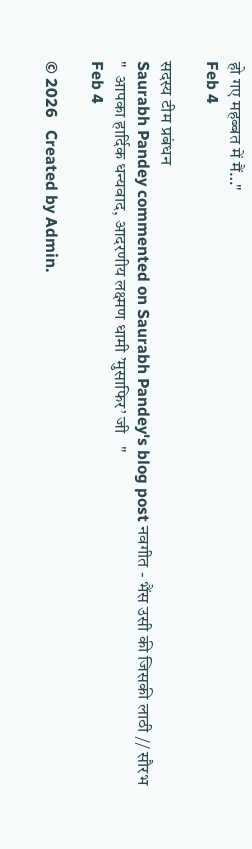हो गए महब्बत में मैं…"
Feb 4

सदस्य टीम प्रबंधन
Saurabh Pandey commented on Saurabh Pandey's blog post नवगीत - भैंस उसी की जिसकी लाठी // सौरभ
"  आपका हार्दिक धन्यवाद, आदरणीय लक्ष्मण धामी ’मुसाफिर’ जी   "
Feb 4

© 2026   Created by Admin.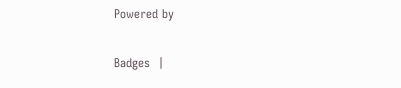Powered by

Badges  |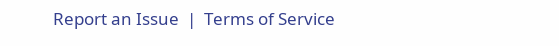Report an Issue  |  Terms of Service